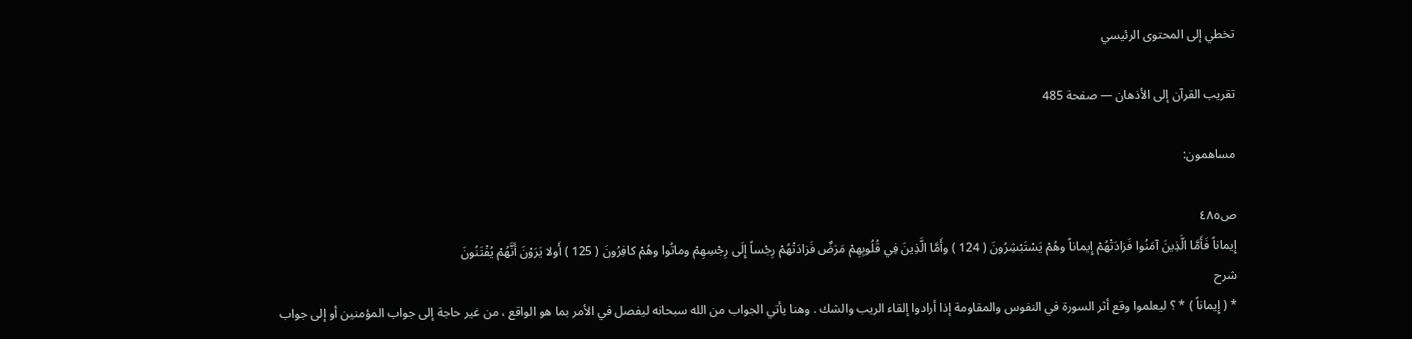تخطي إلى المحتوى الرئيسي

تقريب القرآن إلى الأذهان — صفحة 485

مساهمون:

ص٤٨٥
إِيماناً فَأَمَّا الَّذِينَ آمَنُوا فَزادَتْهُمْ إِيماناً وهُمْ يَسْتَبْشِرُونَ ( 124 ) وأَمَّا الَّذِينَ فِي قُلُوبِهِمْ مَرَضٌ فَزادَتْهُمْ رِجْساً إِلَى رِجْسِهِمْ وماتُوا وهُمْ كافِرُونَ ( 125 ) أَولا يَرَوْنَ أَنَّهُمْ يُفْتَنُونَ
شرح
* ( إِيماناً ) * ؟ ليعلموا وقع أثر السورة في النفوس والمقاومة إذا أرادوا إلقاء الريب والشك . وهنا يأتي الجواب من الله سبحانه ليفصل في الأمر بما هو الواقع ، من غير حاجة إلى جواب المؤمنين أو إلى جواب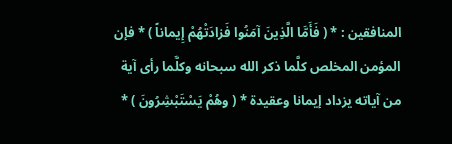المنافقين : * ( فَأَمَّا الَّذِينَ آمَنُوا فَزادَتْهُمْ إِيماناً ) * فإن المؤمن المخلص كلَّما ذكر الله سبحانه وكلَّما رأى آية من آياته يزداد إيمانا وعقيدة * ( وهُمْ يَسْتَبْشِرُونَ ) *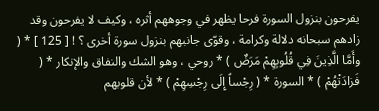يفرحون بنزول السورة فرحا يظهر في وجوههم أثره ، وكيف لا يفرحون وقد زادهم سبحانه دلالة وكرامة ، وقوّى جانبهم بنزول سورة أخرى ؟ ! [ 125 ] * ( وأَمَّا الَّذِينَ فِي قُلُوبِهِمْ مَرَضٌ ) * روحي ، وهو الشك والنفاق والإنكار * ( فَزادَتْهُمْ ) * السورة * ( رِجْساً إِلَى رِجْسِهِمْ ) * لأن قلوبهم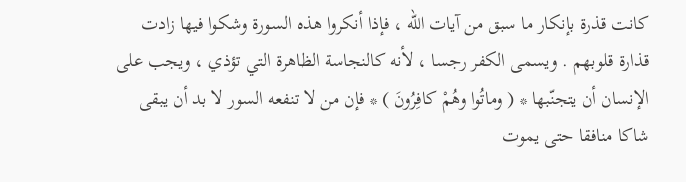كانت قذرة بإنكار ما سبق من آيات الله ، فإذا أنكروا هذه السورة وشكوا فيها زادت قذارة قلوبهم . ويسمى الكفر رجسا ، لأنه كالنجاسة الظاهرة التي تؤذي ، ويجب على الإنسان أن يتجنّبها * ( وماتُوا وهُمْ كافِرُونَ ) * فإن من لا تنفعه السور لا بد أن يبقى شاكا منافقا حتى يموت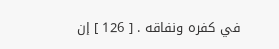في كفره ونفاقه . [ 126 ] إن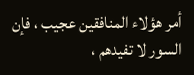أمر هؤلاء المنافقين عجيب ، فإن السور لا تفيدهم ،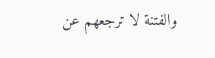والفتنة لا ترجعهم عن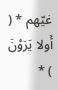غيّهم * ( أَولا يَرَوْنَ ) *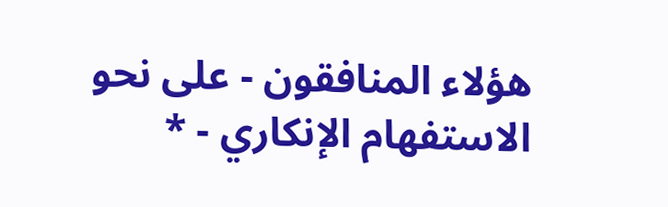هؤلاء المنافقون - على نحو الاستفهام الإنكاري - *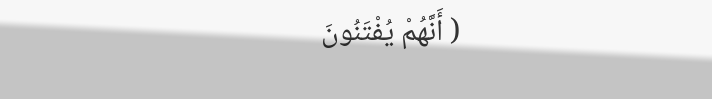( أَنَّهُمْ يُفْتَنُونَ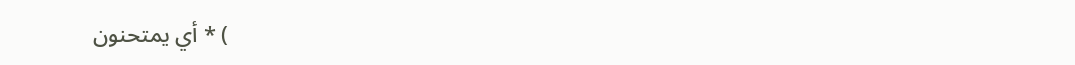) * أي يمتحنون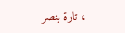، تارة بنصر